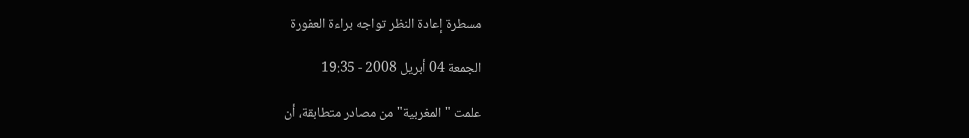مسطرة إعادة النظر تواجه براءة العفورة

الجمعة 04 أبريل 2008 - 19:35

علمت "المغربية" من مصادر متطابقة، أن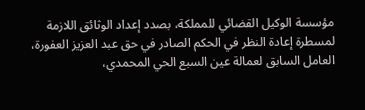مؤسسة الوكيل القضائي للمملكة، بصدد إعداد الوثائق اللازمة لمسطرة إعادة النظر في الحكم الصادر في حق عبد العزيز العفورة، العامل السابق لعمالة عين السبع الحي المحمدي،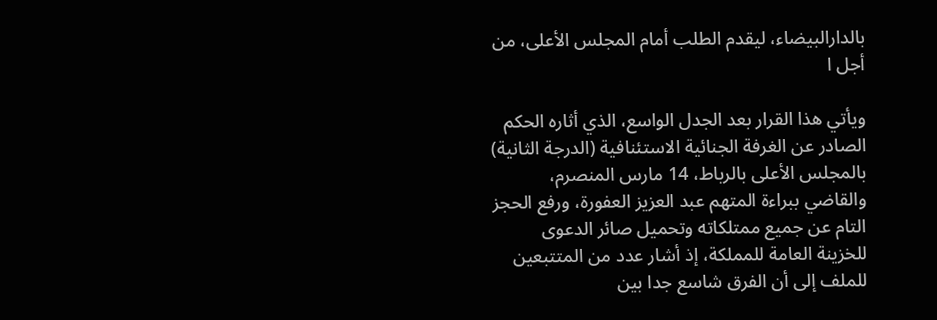بالدارالبيضاء، ليقدم الطلب أمام المجلس الأعلى، من أجل ا

ويأتي هذا القرار بعد الجدل الواسع، الذي أثاره الحكم الصادر عن الغرفة الجنائية الاستئنافية (الدرجة الثانية) بالمجلس الأعلى بالرباط، 14 مارس المنصرم، والقاضي ببراءة المتهم عبد العزيز العفورة، ورفع الحجز التام عن جميع ممتلكاته وتحميل صائر الدعوى للخزينة العامة للمملكة، إذ أشار عدد من المتتبعين للملف إلى أن الفرق شاسع جدا بين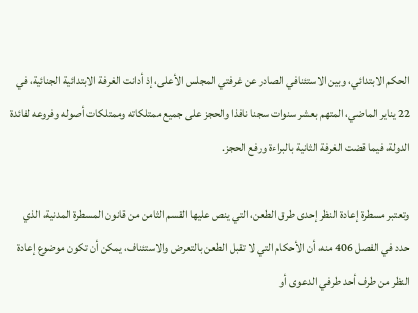الحكم الابتدائي، وبين الاستئنافي الصادر عن غرفتي المجلس الأعلى، إذ أدانت الغرفة الابتدائية الجنائية، في 22 يناير الماضي، المتهم بعشر سنوات سجنا نافذا والحجز على جميع ممتلكاته وممتلكات أصوله وفروعه لفائدة الدولة، فيما قضت الغرفة الثانية بالبراءة ورفع الحجز.

وتعتبر مسطرة إعادة النظر إحدى طرق الطعن، التي ينص عليها القسم الثامن من قانون المسطرة المدنية، الذي حدد في الفصل 406 منه، أن الأحكام التي لا تقبل الطعن بالتعرض والاستئناف، يمكن أن تكون موضوع إعادة النظر من طرف أحد طرفي الدعوى أو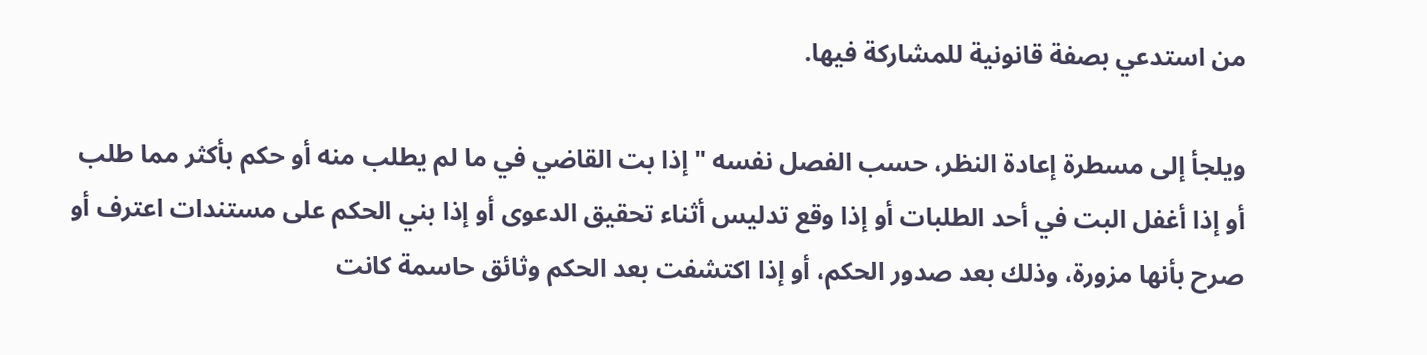من استدعي بصفة قانونية للمشاركة فيها.

ويلجأ إلى مسطرة إعادة النظر، حسب الفصل نفسه "إذا بت القاضي في ما لم يطلب منه أو حكم بأكثر مما طلب أو إذا أغفل البت في أحد الطلبات أو إذا وقع تدليس أثناء تحقيق الدعوى أو إذا بني الحكم على مستندات اعترف أو صرح بأنها مزورة، وذلك بعد صدور الحكم، أو إذا اكتشفت بعد الحكم وثائق حاسمة كانت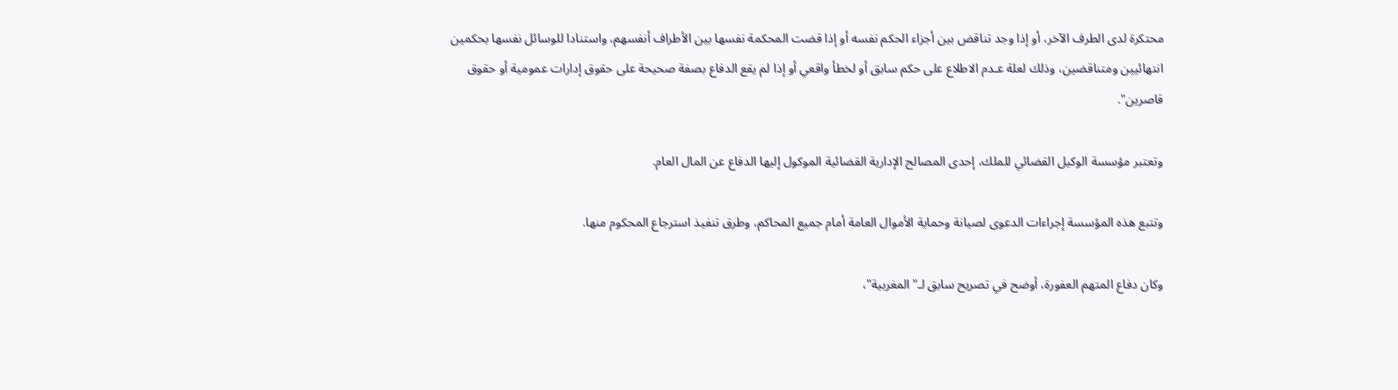محتكرة لدى الطرف الآخر، أو إذا وجد تناقض بين أجزاء الحكم نفسه أو إذا قضت المحكمة نفسها بين الأطراف أنفسهم، واستنادا للوسائل نفسها بحكمين انتهائيين ومتناقضين، وذلك لعلة عـدم الاطلاع على حكم سابق أو لخطأ واقعي أو إذا لم يقع الدفاع بصفة صحيحة على حقوق إدارات عمومية أو حقوق قاصرين".

وتعتبر مؤسسة الوكيل القضائي للملك، إحدى المصالح الإدارية القضائية الموكول إليها الدفاع عن المال العام.

وتتبع هذه المؤسسة إجراءات الدعوى لصيانة وحماية الأموال العامة أمام جميع المحاكم، وطرق تنفيذ استرجاع المحكوم منها.

وكان دفاع المتهم العفورة، أوضح في تصريح سابق لـ"المغربية"،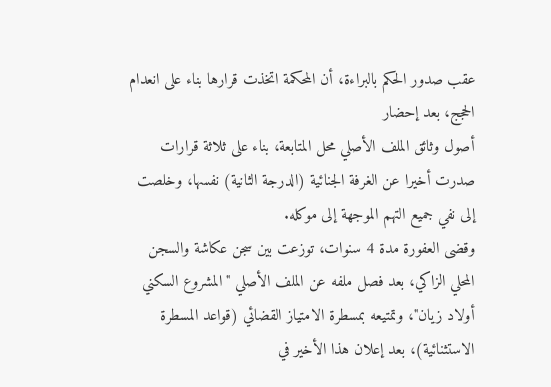عقب صدور الحكم بالبراءة، أن المحكمة اتخذت قرارها بناء على انعدام الحجج، بعد إحضار
أصول وثائق الملف الأصلي محل المتابعة، بناء على ثلاثة قرارات صدرت أخيرا عن الغرفة الجنائية (الدرجة الثانية) نفسها، وخلصت إلى نفي جميع التهم الموجهة إلى موكله.
وقضى العفورة مدة 4 سنوات، توزعت بين سجن عكاشة والسجن المحلي الزاكي، بعد فصل ملفه عن الملف الأصلي "المشروع السكني أولاد زيان"، وتمتيعه بمسطرة الامتياز القضائي (قواعد المسطرة الاستثنائية)، بعد إعلان هذا الأخير في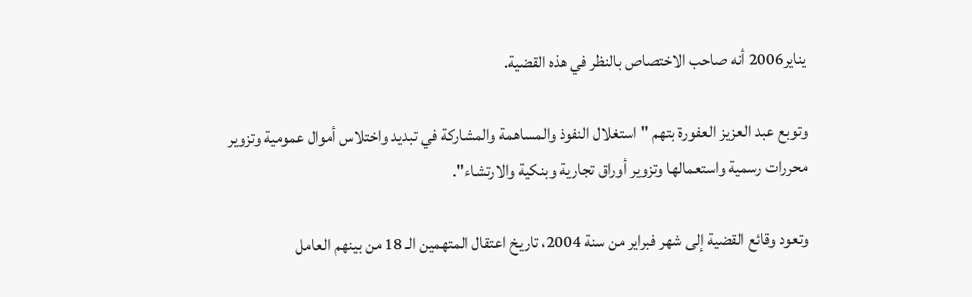يناير2006 أنه صاحب الاختصاص بالنظر في هذه القضية.

وتوبع عبد العزيز العفورة بتهم "استغلال النفوذ والمساهمة والمشاركة في تبديد واختلاس أموال عمومية وتزوير محررات رسمية واستعمالها وتزوير أوراق تجارية وبنكية والارتشاء".

وتعود وقائع القضية إلى شهر فبراير من سنة 2004، تاريخ اعتقال المتهمين الـ 18 من بينهم العامل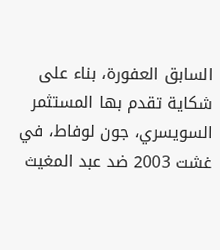السابق العفورة، بناء على شكاية تقدم بها المستثمر السويسري، جون لوفاط، في غشت 2003 ضد عبد المغيث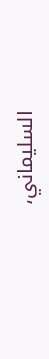السليماني،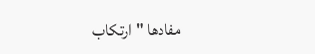مفادها "ارتكاب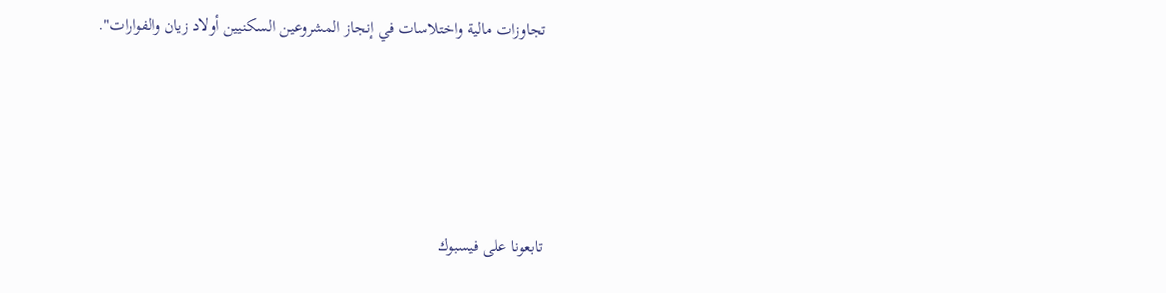تجاوزات مالية واختلاسات في إنجاز المشروعين السكنيين أولاد زيان والفوارات".




تابعونا على فيسبوك